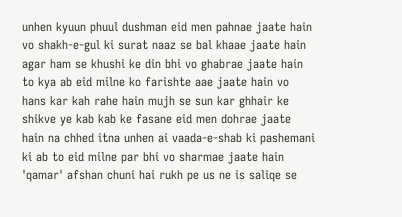unhen kyuun phuul dushman eid men pahnae jaate hain vo shakh-e-gul ki surat naaz se bal khaae jaate hain agar ham se khushi ke din bhi vo ghabrae jaate hain to kya ab eid milne ko farishte aae jaate hain vo hans kar kah rahe hain mujh se sun kar ghhair ke shikve ye kab kab ke fasane eid men dohrae jaate hain na chhed itna unhen ai vaada-e-shab ki pashemani ki ab to eid milne par bhi vo sharmae jaate hain 'qamar' afshan chuni hai rukh pe us ne is saliqe se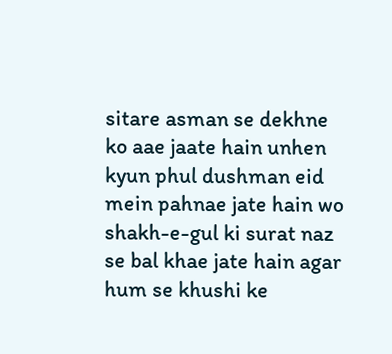sitare asman se dekhne ko aae jaate hain unhen kyun phul dushman eid mein pahnae jate hain wo shakh-e-gul ki surat naz se bal khae jate hain agar hum se khushi ke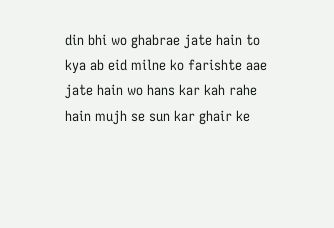din bhi wo ghabrae jate hain to kya ab eid milne ko farishte aae jate hain wo hans kar kah rahe hain mujh se sun kar ghair ke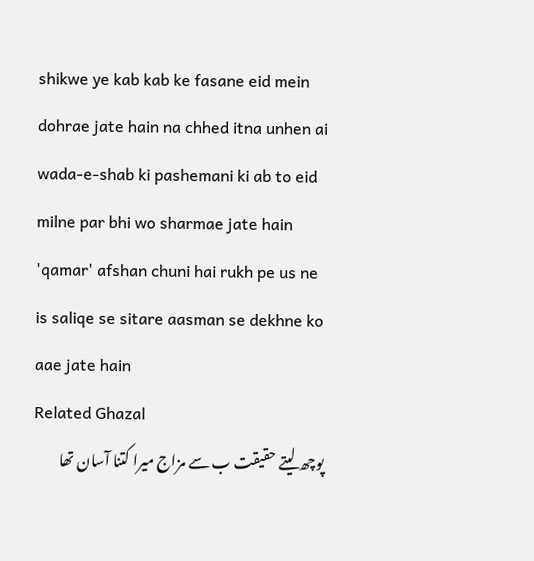shikwe ye kab kab ke fasane eid mein dohrae jate hain na chhed itna unhen ai wada-e-shab ki pashemani ki ab to eid milne par bhi wo sharmae jate hain 'qamar' afshan chuni hai rukh pe us ne is saliqe se sitare aasman se dekhne ko aae jate hain
Related Ghazal
پوچھ لیتے حقیقت ب سے مزاج میرا کتنا آسان تھا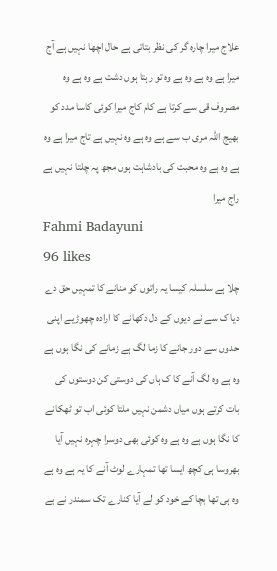علاج میرا چارہ گر کی نظر بتاتی ہے حال اچھا نہیں ہے آج میرا ہے وہ ہے وہ ہے وہ تو رہتا ہوں دشت ہے وہ ہے وہ مصروف قی سے کرتا ہے کام کاج میرا کوئی کاسا مدد کو بھیج اللہ مری ب سے ہے وہ ہے وہ نہیں ہے تاج میرا ہے وہ ہے وہ ہے وہ محبت کی بادشاہت ہوں مجھ پہ چلتا نہیں ہے راج میرا
Fahmi Badayuni
96 likes
چلا ہے سلسلہ کیسا یہ راتوں کو منانے کا تمہیں حق دے دیا ک سے نے دیوں کے دل دکھانے کا ارادہ چھوڑیے اپنی حدوں سے دور جانے کا زما لگ ہے زمانے کی نگا ہوں ہے وہ ہے وہ لگ آنے کا ک ہاں کی دوستی کن دوستوں کی بات کرتے ہوں میاں دشمن نہیں ملتا کوئی اب تو ٹھکانے کا نگا ہوں ہے وہ ہے وہ کوئی بھی دوسرا چہرہ نہیں آیا بھروسا ہی کچھ ایسا تھا تمہارے لوٹ آنے کا یہ ہے وہ ہے وہ ہی تھا بچا کے خود کو لے آیا کنارے تک سمندر نے بے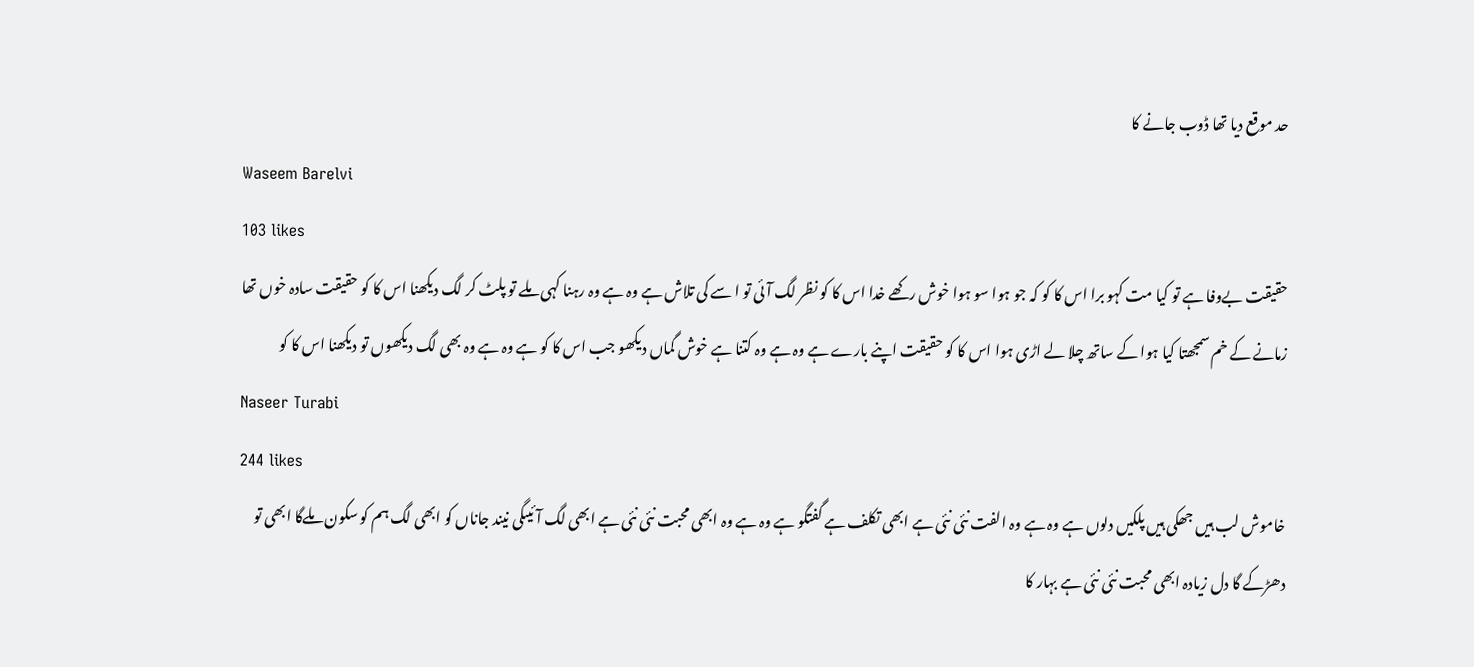حد موقع دیا تھا ڈوب جانے کا
Waseem Barelvi
103 likes
حقیقت بےوفا ہے تو کیا مت کہو برا اس کا کو کہ جو ہوا سو ہوا خوش رکھے خدا اس کا کو نظر لگ آئی تو ا سے کی تلاش ہے وہ ہے وہ رہنا کہی ملے تو پلٹ کر لگ دیکھنا اس کا کو حقیقت سادہ خوں تھا زمانے کے خم سمجھتا کیا ہوا کے ساتھ چلا لے اڑی ہوا اس کا کو حقیقت اپنے بارے ہے وہ ہے وہ کتنا ہے خوش گماں دیکھو جب اس کا کو ہے وہ ہے وہ بھی لگ دیکھوں تو دیکھنا اس کا کو
Naseer Turabi
244 likes
خاموش لب ہیں جھکی ہیں پلکیں دلوں ہے وہ ہے وہ الفت نئی نئی ہے ابھی تکلف ہے گفتگو ہے وہ ہے وہ ابھی محبت نئی نئی ہے ابھی لگ آئیںگی نیند جاناں کو ابھی لگ ہم کو سکون ملےگا ابھی تو دھڑکے گا دل زیادہ ابھی محبت نئی نئی ہے بہار کا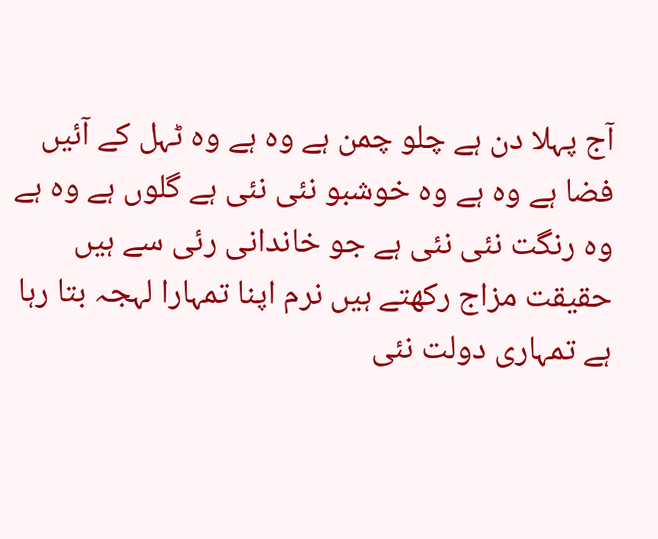آج پہلا دن ہے چلو چمن ہے وہ ہے وہ ٹہل کے آئیں فضا ہے وہ ہے وہ خوشبو نئی نئی ہے گلوں ہے وہ ہے وہ رنگت نئی نئی ہے جو خاندانی رئی سے ہیں حقیقت مزاج رکھتے ہیں نرم اپنا تمہارا لہجہ بتا رہا ہے تمہاری دولت نئی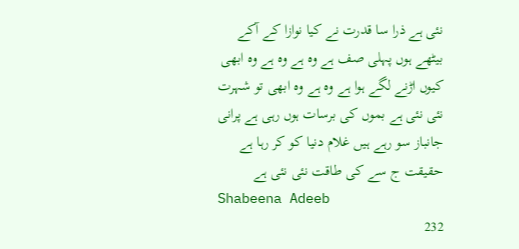نئی ہے ذرا سا قدرت نے کیا نوازا کے آکے بیٹھے ہوں پہلی صف ہے وہ ہے وہ ہے وہ ابھی کیوں اڑنے لگے ہوا ہے وہ ہے وہ ابھی تو شہرت نئی نئی ہے بموں کی برسات ہوں رہی ہے پرانی جانباز سو رہے ہیں غلام دنیا کو کر رہا ہے حقیقت ج سے کی طاقت نئی نئی ہے
Shabeena Adeeb
232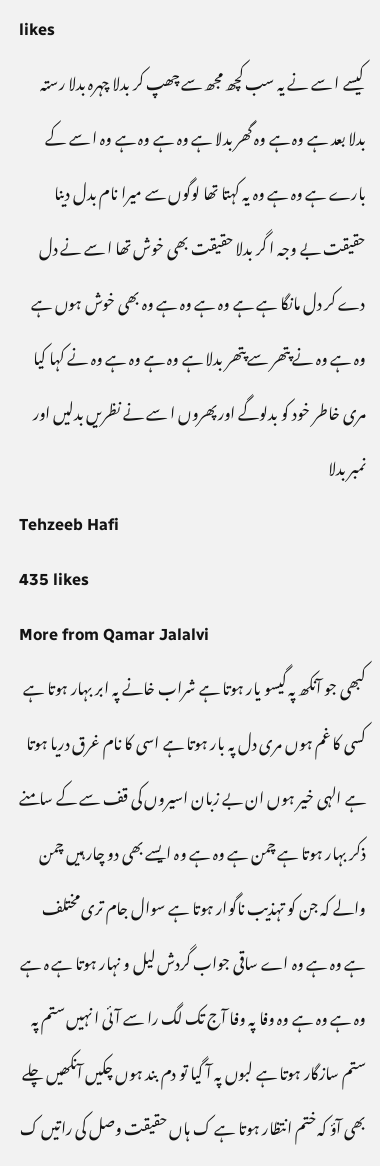likes
کیسے ا سے نے یہ سب کچھ مجھ سے چھپ کر بدلا چہرہ بدلا رستہ بدلا بعد ہے وہ ہے وہ گھر بدلا ہے وہ ہے وہ ہے وہ ا سے کے بارے ہے وہ ہے وہ یہ کہتا تھا لوگوں سے میرا نام بدل دینا حقیقت بے وجہ ا گر بدلا حقیقت بھی خوش تھا ا سے نے دل دے کر دل مانگا ہے ہے وہ ہے وہ ہے وہ بھی خوش ہوں ہے وہ ہے وہ نے پتھر سے پتھر بدلا ہے وہ ہے وہ ہے وہ نے کہا کیا مری خاطر خود کو بدلوگے اور پھروں ا سے نے نظریں بدلیں اور نمبر بدلا
Tehzeeb Hafi
435 likes
More from Qamar Jalalvi
کبھی جو آنکھ پہ گیسو یار ہوتا ہے شراب خانے پہ ابر بہار ہوتا ہے کسی کا غم ہوں مری دل پہ بار ہوتا ہے اسی کا نام غرق دریا ہوتا ہے الہی خیر ہوں ان بے زبان اسیروں کی قف سے کے سامنے ذکر بہار ہوتا ہے چمن ہے وہ ہے وہ ایسے بھی دو چار ہیں چمن والے کہ جن کو تہذیب ناگوار ہوتا ہے سوال جام تری مختلف ہے وہ ہے وہ اے ساقی جواب گردش لیل و نہار ہوتا ہے ہ ہے وہ ہے وہ ہے وہ وفا پہ وفا آج تک لگ را سے آئی ا نہیں ستم پہ ستم سازگار ہوتا ہے لبوں پہ آ گیا تو دم بند ہوں چکیں آنکھیں چلے بھی آؤ کہ ختم انتظار ہوتا ہے ک ہاں حقیقت وصل کی راتیں ک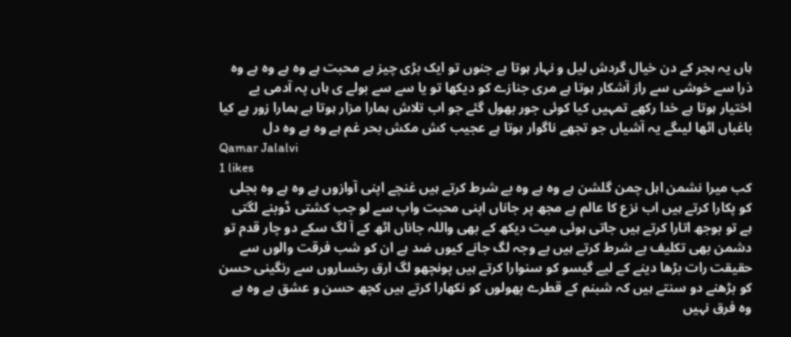ہاں یہ ہجر کے دن خیال گردش لیل و نہار ہوتا ہے جنوں تو ایک بڑی چیز ہے محبت ہے وہ ہے وہ ہے وہ ذرا سے خوشی سے راز آشکار ہوتا ہے مری جنازے کو دیکھا تو یا سے سے بولے ی ہاں پہ آدمی بے اختیار ہوتا ہے خدا رکھے تمہیں کیا کوئی جور بھول گئے جو اب تلاش ہمارا مزار ہوتا ہے ہمارا زور ہے کیا باغباں اٹھا لیںگے یہ آشیاں جو تجھے ناگوار ہوتا ہے عجیب کش مکش بحر غم ہے وہ ہے وہ دل
Qamar Jalalvi
1 likes
کب میرا نشمن اہل چمن گلشن ہے وہ ہے وہ بے شرط کرتے ہیں غنچے اپنی آوازوں ہے وہ ہے وہ بجلی کو پکارا کرتے ہیں اب نزع کا عالم ہے مجھ پر جاناں اپنی محبت واپ سے لو جب کشتی ڈوبنے لگتی ہے تو بوجھ اتارا کرتے ہیں جاتی ہوئی میت دیکھ کے بھی واللہ جاناں اٹھ کے آ لگ سکے دو چار قدم تو دشمن بھی تکلیف بے شرط کرتے ہیں بے وجہ لگ جانے کیوں ضد ہے ان کو شب فرقت والوں سے حقیقت رات بڑھا دینے کے لیے گیسو کو سنوارا کرتے ہیں پونچھو لگ ارق رخساروں سے رنگینی حسن کو بڑھنے دو سنتے ہیں کہ شبنم کے قطرے پھولوں کو نکھارا کرتے ہیں کچھ حسن و عشق ہے وہ ہے وہ فرق نہیں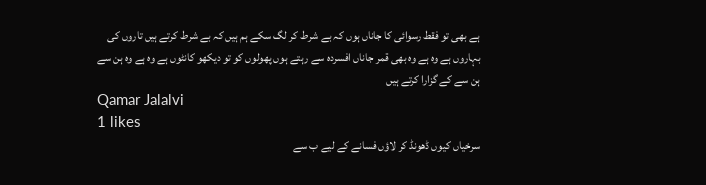ہے بھی تو فقط رسوائی کا جاناں ہوں کہ بے شرط کر لگ سکے ہم ہیں کہ بے شرط کرتے ہیں تاروں کی بہاروں ہے وہ ہے وہ بھی قمر جاناں افسردہ سے رہتے ہوں پھولوں کو تو دیکھو کانٹوں ہے وہ ہے وہ ہن سے ہن سے کے گزارا کرتے ہیں
Qamar Jalalvi
1 likes
سرخیاں کیوں ڈھونڈ کر لاؤں فسانے کے لیے ب سے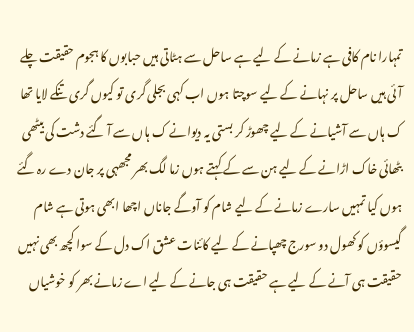تمہارا نام کافی ہے زمانے کے لیے ہے ساحل سے ہٹاتی ہیں حبابوں کا ہجوم حقیقت چلے آئی ہیں ساحل پر نہانے کے لیے سوچتا ہوں اب کہی بجلی گری تو کیوں گری تنکے لایا تھا ک ہاں سے آشیانے کے لیے چھوڑ کر بستی یہ دیوانے ک ہاں سے آ گئے دشت کی بیٹھی بٹھائی خاک اڑانے کے لیے ہن سے کے کہتے ہوں زما لگ بھر مجھہی پر جان دے رہ گئے ہوں کیا تمہیں سارے زمانے کے لیے شام کو آوگے جاناں اچھا ابھی ہوتی ہے شام گیسوؤں کو کھول دو سورج چھپانے کے لیے کائنات عشق اک دل کے سوا کچھ بھی نہیں حقیقت ہی آنے کے لیے ہے حقیقت ہی جانے کے لیے اے زمانے بھر کو خوشیاں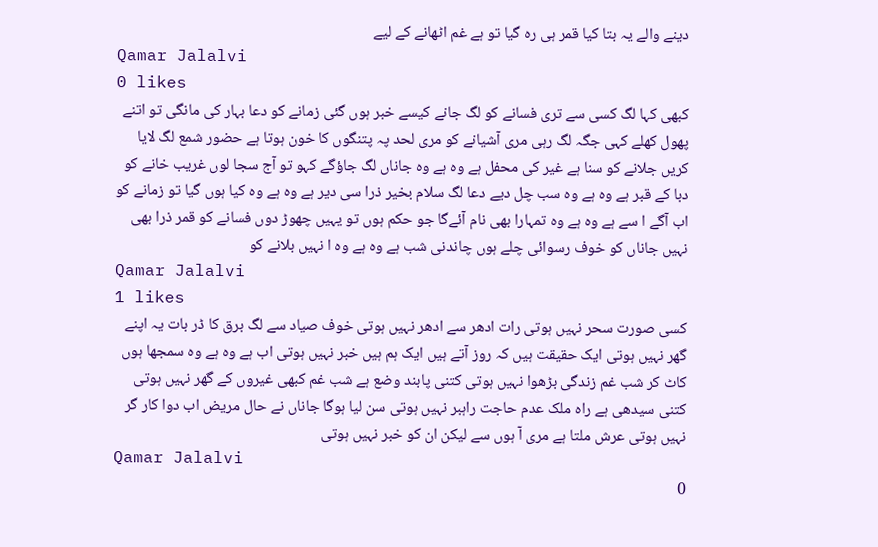دینے والے یہ بتا کیا قمر ہی رہ گیا تو ہے غم اٹھانے کے لیے
Qamar Jalalvi
0 likes
کبھی کہا لگ کسی سے تری فسانے کو لگ جانے کیسے خبر ہوں گئی زمانے کو دعا بہار کی مانگی تو اتنے پھول کھلے کہی جگہ لگ رہی مری آشیانے کو مری لحد پہ پتنگوں کا خون ہوتا ہے حضور شمع لگ لایا کریں جلانے کو سنا ہے غیر کی محفل ہے وہ ہے وہ جاناں لگ جاؤگے کہو تو آج سجا لوں غریب خانے کو دبا کے قبر ہے وہ ہے وہ سب چل دیے دعا لگ سلام بخیر ذرا سی دیر ہے وہ ہے وہ کیا ہوں گیا تو زمانے کو اب آگے ا سے ہے وہ ہے وہ تمہارا بھی نام آئےگا جو حکم ہوں تو یہیں چھوڑ دوں فسانے کو قمر ذرا بھی نہیں جاناں کو خوف رسوائی چلے ہوں چاندنی شب ہے وہ ہے وہ ا نہیں بلانے کو
Qamar Jalalvi
1 likes
کسی صورت سحر نہیں ہوتی رات ادھر سے ادھر نہیں ہوتی خوف صیاد سے لگ برق کا ڈر بات یہ اپنے گھر نہیں ہوتی ایک حقیقت ہیں کہ روز آتے ہیں ایک ہم ہیں خبر نہیں ہوتی اب ہے وہ ہے وہ سمجھا ہوں کاٹ کر شب غم زندگی بڑھوا نہیں ہوتی کتنی پابند وضع ہے شب غم کبھی غیروں کے گھر نہیں ہوتی کتنی سیدھی ہے راہ ملک عدم حاجت راہبر نہیں ہوتی سن لیا ہوگا جاناں نے حال مریض اب دوا کار گر نہیں ہوتی عرش ملتا ہے مری آ ہوں سے لیکن ان کو خبر نہیں ہوتی
Qamar Jalalvi
0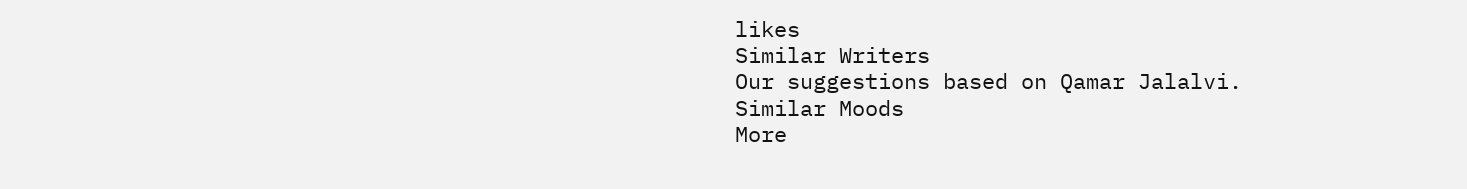likes
Similar Writers
Our suggestions based on Qamar Jalalvi.
Similar Moods
More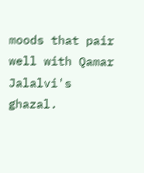moods that pair well with Qamar Jalalvi's ghazal.